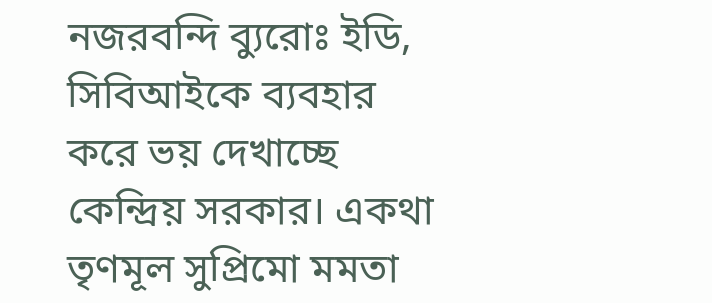নজরবন্দি ব্যুরোঃ ইডি, সিবিআইকে ব্যবহার করে ভয় দেখাচ্ছে কেন্দ্রিয় সরকার। একথা তৃণমূল সুপ্রিমো মমতা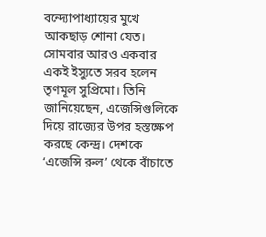বন্দ্যোপাধ্যায়ের মুখে আকছাড় শোনা যেত। সোমবার আরও একবার একই ইস্যুতে সরব হলেন তৃণমূল সুপ্রিমো। তিনি জানিয়েছেন, এজেন্সিগুলিকে দিয়ে রাজ্যের উপর হস্তক্ষেপ করছে কেন্দ্র। দেশকে ‘এজেন্সি রুল’ থেকে বাঁচাতে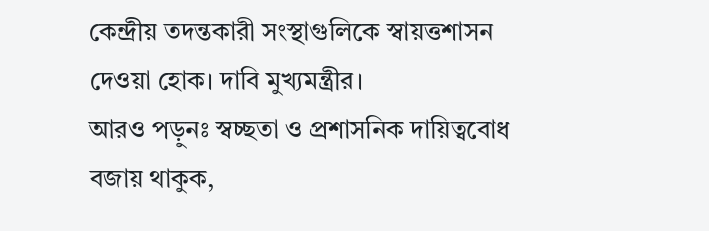কেন্দ্রীয় তদন্তকারী সংস্থাগুলিকে স্বায়ত্তশাসন দেওয়া হোক। দাবি মুখ্যমন্ত্রীর।
আরও পড়ুনঃ স্বচ্ছতা ও প্রশাসনিক দায়িত্ববোধ বজায় থাকুক,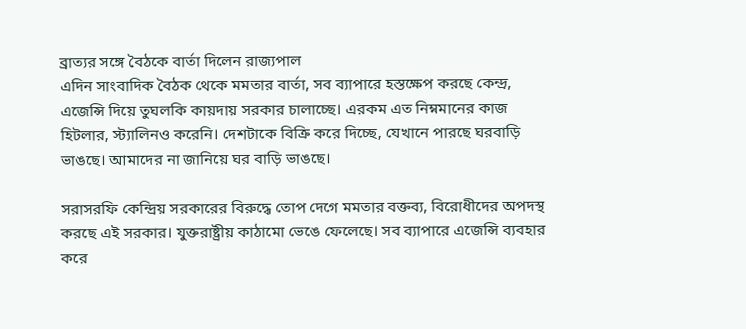ব্রাত্যর সঙ্গে বৈঠকে বার্তা দিলেন রাজ্যপাল
এদিন সাংবাদিক বৈঠক থেকে মমতার বার্তা, সব ব্যাপারে হস্তক্ষেপ করছে কেন্দ্র, এজেন্সি দিয়ে তুঘলকি কায়দায় সরকার চালাচ্ছে। এরকম এত নিম্নমানের কাজ হিটলার, স্ট্যালিনও করেনি। দেশটাকে বিক্রি করে দিচ্ছে, যেখানে পারছে ঘরবাড়ি ভাঙছে। আমাদের না জানিয়ে ঘর বাড়ি ভাঙছে।

সরাসরফি কেন্দ্রিয় সরকারের বিরুদ্ধে তোপ দেগে মমতার বক্তব্য, বিরোধীদের অপদস্থ করছে এই সরকার। যুক্তরাষ্ট্রীয় কাঠামো ভেঙে ফেলেছে। সব ব্যাপারে এজেন্সি ব্যবহার করে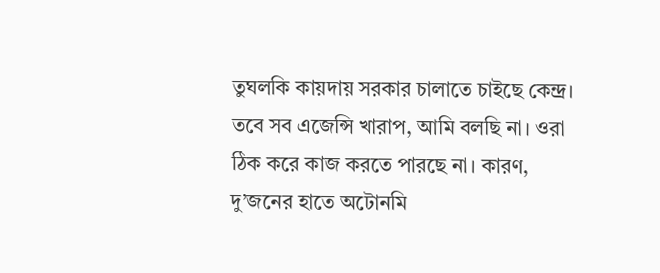তুঘলকি কায়দায় সরকার চালাতে চাইছে কেন্দ্র। তবে সব এজেন্সি খারাপ, আমি বলছি না। ওরা ঠিক করে কাজ করতে পারছে না। কারণ, দু’জনের হাতে অটোনমি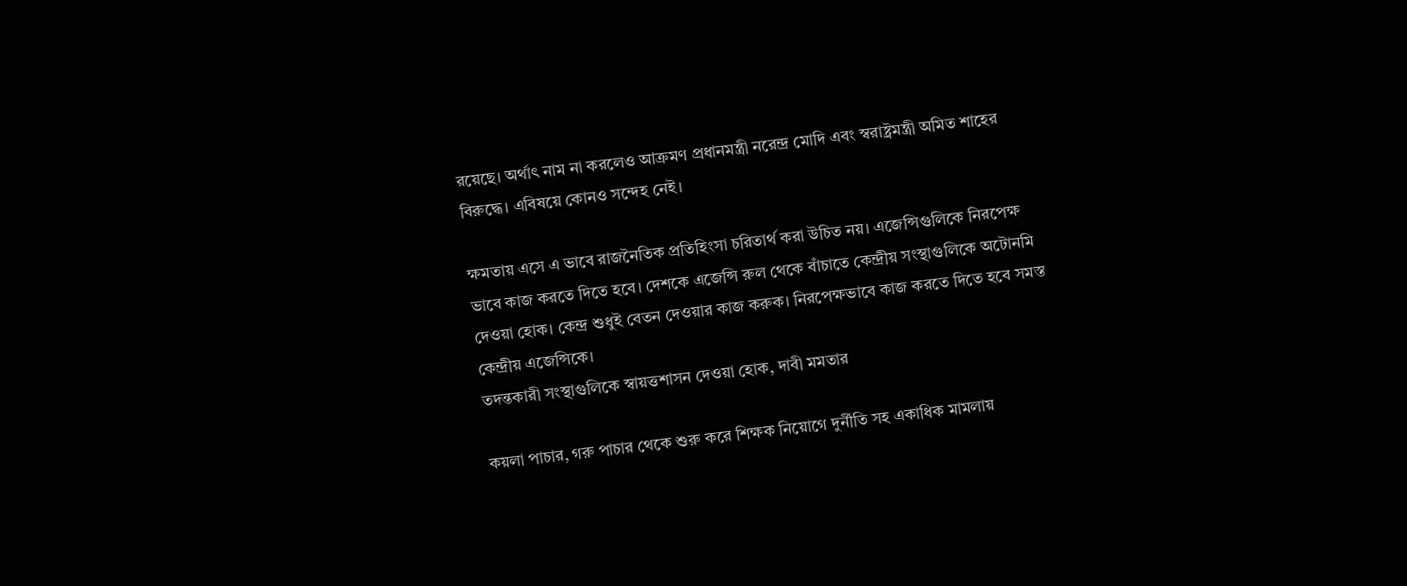রয়েছে। অর্থাৎ নাম না করলেও আক্রমণ প্রধানমন্ত্রী নরেন্দ্র মোদি এবং স্বরাষ্ট্রমন্ত্রী অমিত শাহের বিরুদ্ধে। এবিষয়ে কোনও সন্দেহ নেই।

ক্ষমতায় এসে এ ভাবে রাজনৈতিক প্রতিহিংসা চরিতার্থ করা উচিত নয়। এজেন্সিগুলিকে নিরপেক্ষ ভাবে কাজ করতে দিতে হবে। দেশকে এজেন্সি রুল থেকে বাঁচাতে কেন্দ্রীয় সংস্থাগুলিকে অটোনমি দেওয়া হোক। কেন্দ্র শুধুই বেতন দেওয়ার কাজ করুক। নিরপেক্ষভাবে কাজ করতে দিতে হবে সমস্ত কেন্দ্রীয় এজেন্সিকে।
তদন্তকারী সংস্থাগুলিকে স্বায়ত্তশাসন দেওয়া হোক, দাবী মমতার

কয়লা পাচার, গরু পাচার থেকে শুরু করে শিক্ষক নিয়োগে দুর্নীতি সহ একাধিক মামলায়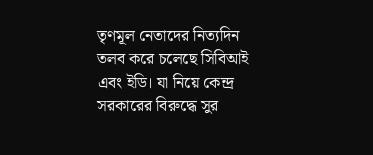তৃণমূল নেতাদের নিত্যদিন তলব করে চলেছে সিবিআই এবং ইডি। যা নিয়ে কেন্দ্র সরকারের বিরুদ্ধে সুর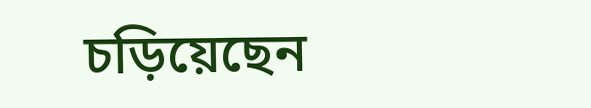চড়িয়েছেন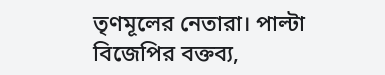তৃণমূলের নেতারা। পাল্টা বিজেপির বক্তব্য,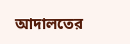আদালতের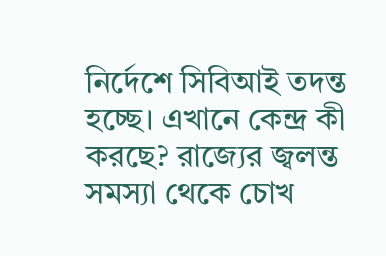নির্দেশে সিবিআই তদন্ত হচ্ছে। এখানে কেন্দ্র কী করছে? রাজ্যের জ্বলন্ত সমস্যা থেকে চোখ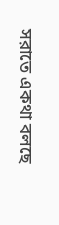সরাতে একথা বলছে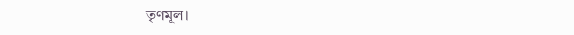তৃণমূল।